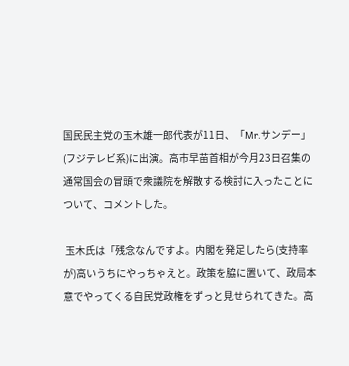国民民主党の玉木雄一郎代表が11日、「Mr.サンデー」(フジテレビ系)に出演。高市早苗首相が今月23日召集の通常国会の冒頭で衆議院を解散する検討に入ったことについて、コメントした。

 玉木氏は「残念なんですよ。内閣を発足したら(支持率が)高いうちにやっちゃえと。政策を脇に置いて、政局本意でやってくる自民党政権をずっと見せられてきた。高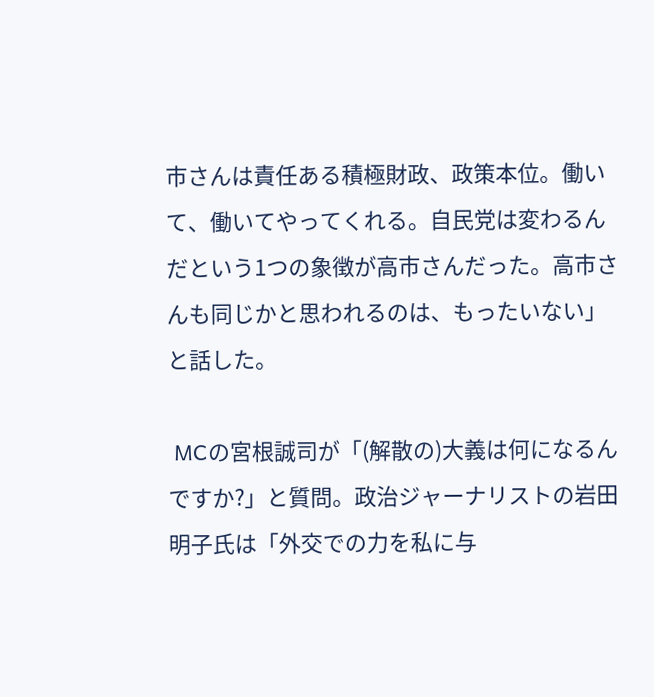市さんは責任ある積極財政、政策本位。働いて、働いてやってくれる。自民党は変わるんだという1つの象徴が高市さんだった。高市さんも同じかと思われるのは、もったいない」と話した。

 MCの宮根誠司が「(解散の)大義は何になるんですか?」と質問。政治ジャーナリストの岩田明子氏は「外交での力を私に与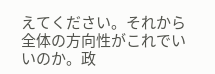えてください。それから全体の方向性がこれでいいのか。政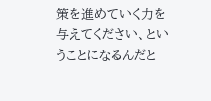策を進めていく力を与えてください、ということになるんだと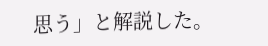思う」と解説した。